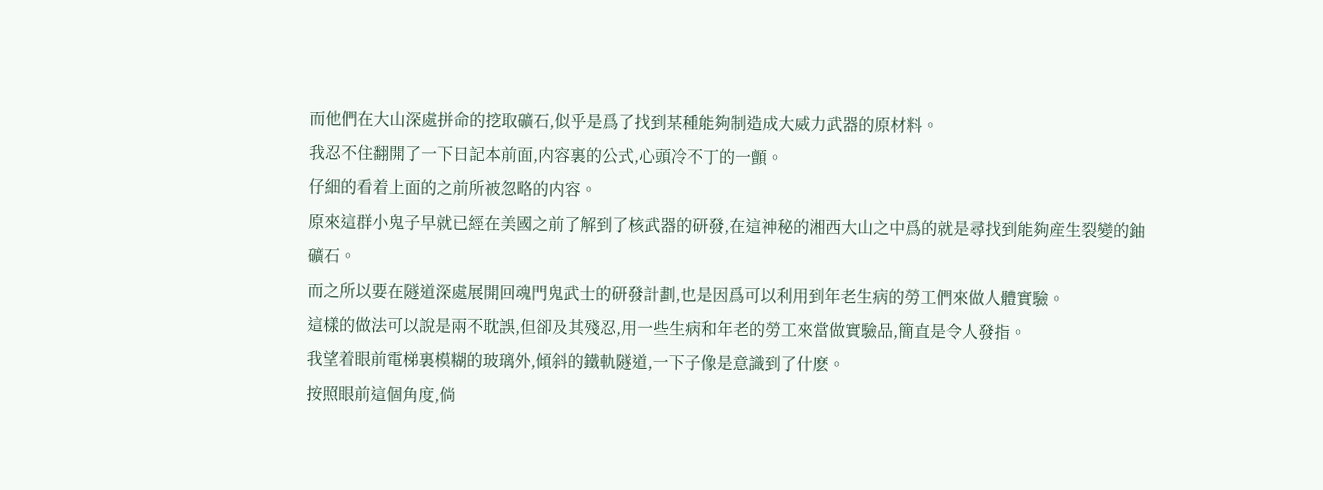而他們在大山深處拼命的挖取礦石,似乎是爲了找到某種能夠制造成大威力武器的原材料。
我忍不住翻開了一下日記本前面,内容裏的公式,心頭冷不丁的一顫。
仔細的看着上面的之前所被忽略的内容。
原來這群小鬼子早就已經在美國之前了解到了核武器的研發,在這神秘的湘西大山之中爲的就是尋找到能夠産生裂變的鈾礦石。
而之所以要在隧道深處展開回魂門鬼武士的研發計劃,也是因爲可以利用到年老生病的勞工們來做人體實驗。
這樣的做法可以說是兩不耽誤,但卻及其殘忍,用一些生病和年老的勞工來當做實驗品,簡直是令人發指。
我望着眼前電梯裏模糊的玻璃外,傾斜的鐵軌隧道,一下子像是意識到了什麽。
按照眼前這個角度,倘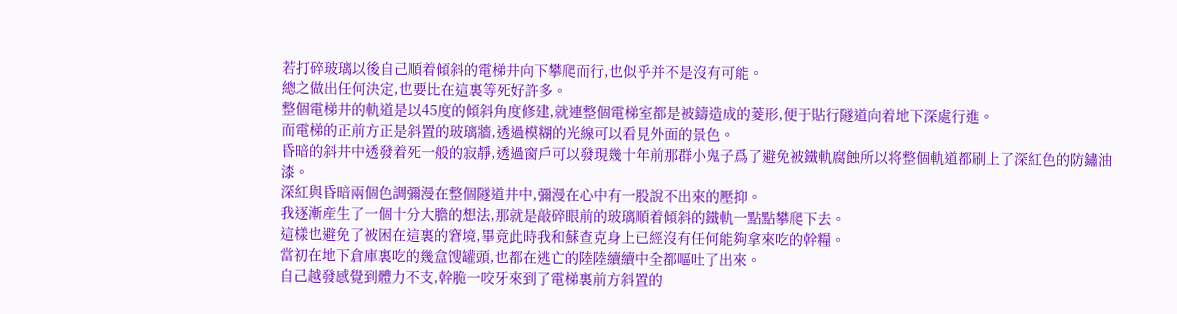若打碎玻璃以後自己順着傾斜的電梯井向下攀爬而行,也似乎并不是沒有可能。
總之做出任何決定,也要比在這裏等死好許多。
整個電梯井的軌道是以45度的傾斜角度修建,就連整個電梯室都是被鑄造成的菱形,便于貼行隧道向着地下深處行進。
而電梯的正前方正是斜置的玻璃牆,透過模糊的光線可以看見外面的景色。
昏暗的斜井中透發着死一般的寂靜,透過窗戶可以發現幾十年前那群小鬼子爲了避免被鐵軌腐蝕所以将整個軌道都刷上了深紅色的防鏽油漆。
深紅與昏暗兩個色調彌漫在整個隧道井中,彌漫在心中有一股說不出來的壓抑。
我逐漸産生了一個十分大膽的想法,那就是敲碎眼前的玻璃順着傾斜的鐵軌一點點攀爬下去。
這樣也避免了被困在這裏的窘境,畢竟此時我和蘇查克身上已經沒有任何能夠拿來吃的幹糧。
當初在地下倉庫裏吃的幾盒馊罐頭,也都在逃亡的陸陸續續中全都嘔吐了出來。
自己越發感覺到體力不支,幹脆一咬牙來到了電梯裏前方斜置的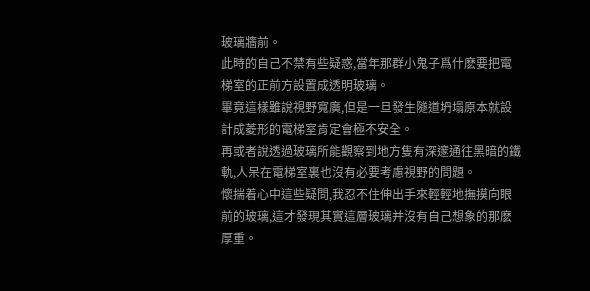玻璃牆前。
此時的自己不禁有些疑惑,當年那群小鬼子爲什麽要把電梯室的正前方設置成透明玻璃。
畢竟這樣雖說視野寬廣,但是一旦發生隧道坍塌原本就設計成菱形的電梯室肯定會極不安全。
再或者說透過玻璃所能觀察到地方隻有深邃通往黑暗的鐵軌,人呆在電梯室裏也沒有必要考慮視野的問題。
懷揣着心中這些疑問,我忍不住伸出手來輕輕地撫摸向眼前的玻璃,這才發現其實這層玻璃并沒有自己想象的那麽厚重。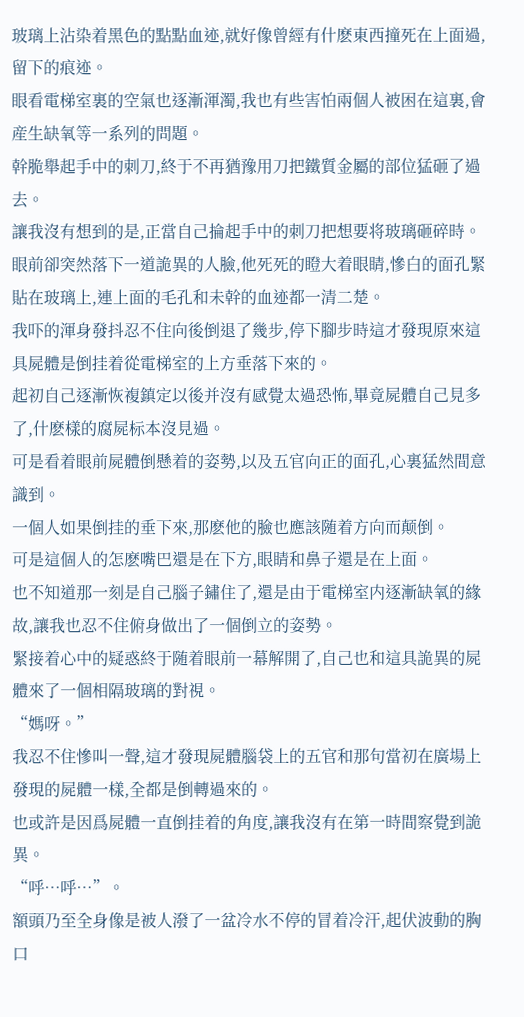玻璃上沾染着黑色的點點血迹,就好像曾經有什麽東西撞死在上面過,留下的痕迹。
眼看電梯室裏的空氣也逐漸渾濁,我也有些害怕兩個人被困在這裏,會産生缺氧等一系列的問題。
幹脆舉起手中的刺刀,終于不再猶豫用刀把鐵質金屬的部位猛砸了過去。
讓我沒有想到的是,正當自己掄起手中的刺刀把想要将玻璃砸碎時。
眼前卻突然落下一道詭異的人臉,他死死的瞪大着眼睛,慘白的面孔緊貼在玻璃上,連上面的毛孔和未幹的血迹都一清二楚。
我吓的渾身發抖忍不住向後倒退了幾步,停下腳步時這才發現原來這具屍體是倒挂着從電梯室的上方垂落下來的。
起初自己逐漸恢複鎮定以後并沒有感覺太過恐怖,畢竟屍體自己見多了,什麽樣的腐屍标本沒見過。
可是看着眼前屍體倒懸着的姿勢,以及五官向正的面孔,心裏猛然間意識到。
一個人如果倒挂的垂下來,那麽他的臉也應該随着方向而颠倒。
可是這個人的怎麽嘴巴還是在下方,眼睛和鼻子還是在上面。
也不知道那一刻是自己腦子鏽住了,還是由于電梯室内逐漸缺氧的緣故,讓我也忍不住俯身做出了一個倒立的姿勢。
緊接着心中的疑惑終于随着眼前一幕解開了,自己也和這具詭異的屍體來了一個相隔玻璃的對視。
“媽呀。”
我忍不住慘叫一聲,這才發現屍體腦袋上的五官和那句當初在廣場上發現的屍體一樣,全都是倒轉過來的。
也或許是因爲屍體一直倒挂着的角度,讓我沒有在第一時間察覺到詭異。
“呼…呼…”。
額頭乃至全身像是被人潑了一盆冷水不停的冒着冷汗,起伏波動的胸口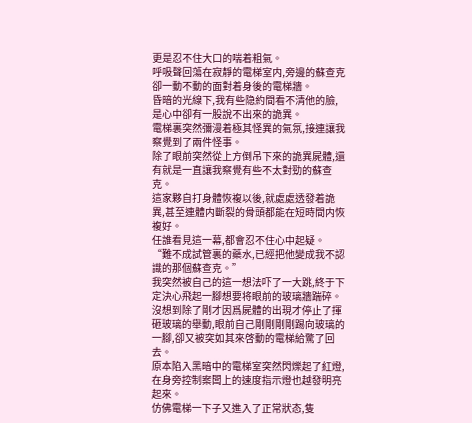更是忍不住大口的喘着粗氣。
呼吸聲回蕩在寂靜的電梯室内,旁邊的蘇查克卻一動不動的面對着身後的電梯牆。
昏暗的光線下,我有些隐約間看不清他的臉,是心中卻有一股說不出來的詭異。
電梯裏突然彌漫着極其怪異的氣氛,接連讓我察覺到了兩件怪事。
除了眼前突然從上方倒吊下來的詭異屍體,還有就是一直讓我察覺有些不太對勁的蘇查克。
這家夥自打身體恢複以後,就處處透發着詭異,甚至連體内斷裂的骨頭都能在短時間内恢複好。
任誰看見這一幕,都會忍不住心中起疑。
“難不成試管裏的藥水,已經把他變成我不認識的那個蘇查克。”
我突然被自己的這一想法吓了一大跳,終于下定決心飛起一腳想要将眼前的玻璃牆踹碎。
沒想到除了剛才因爲屍體的出現才停止了揮砸玻璃的舉動,眼前自己剛剛剛剛踢向玻璃的一腳,卻又被突如其來啓動的電梯給驚了回去。
原本陷入黑暗中的電梯室突然閃爍起了紅燈,在身旁控制案闆上的速度指示燈也越發明亮起來。
仿佛電梯一下子又進入了正常狀态,隻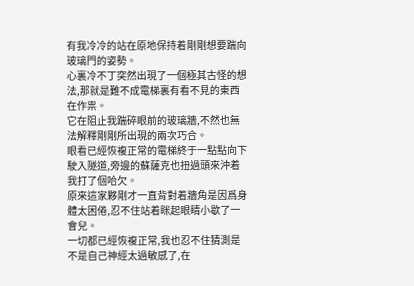有我冷冷的站在原地保持着剛剛想要踹向玻璃門的姿勢。
心裏冷不丁突然出現了一個極其古怪的想法,那就是難不成電梯裏有看不見的東西在作祟。
它在阻止我踹碎眼前的玻璃牆,不然也無法解釋剛剛所出現的兩次巧合。
眼看已經恢複正常的電梯終于一點點向下駛入隧道,旁邊的蘇薩克也扭過頭來沖着我打了個哈欠。
原來這家夥剛才一直背對着牆角是因爲身體太困倦,忍不住站着眯起眼睛小歇了一會兒。
一切都已經恢複正常,我也忍不住猜測是不是自己神經太過敏感了,在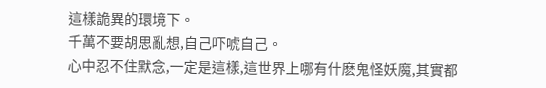這樣詭異的環境下。
千萬不要胡思亂想,自己吓唬自己。
心中忍不住默念,一定是這樣,這世界上哪有什麽鬼怪妖魔,其實都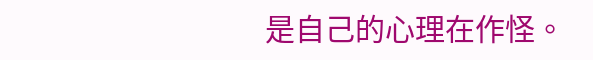是自己的心理在作怪。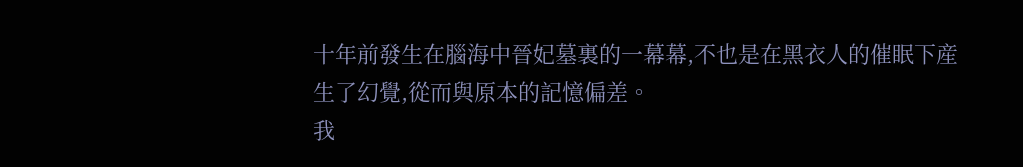十年前發生在腦海中晉妃墓裏的一幕幕,不也是在黑衣人的催眠下産生了幻覺,從而與原本的記憶偏差。
我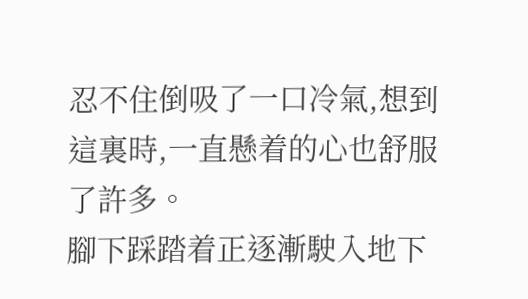忍不住倒吸了一口冷氣,想到這裏時,一直懸着的心也舒服了許多。
腳下踩踏着正逐漸駛入地下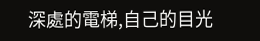深處的電梯,自己的目光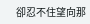卻忍不住望向那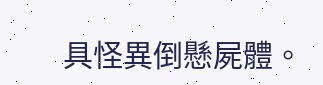具怪異倒懸屍體。